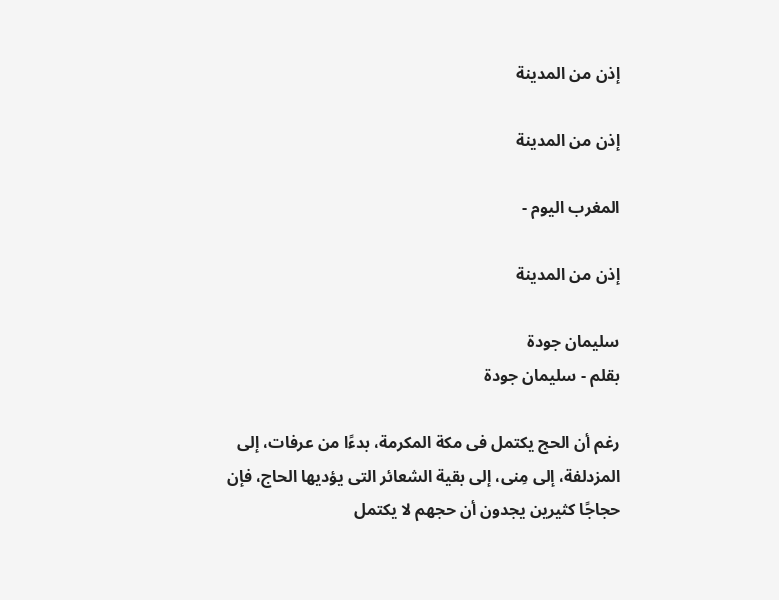إذن من المدينة

إذن من المدينة

المغرب اليوم -

إذن من المدينة

سليمان جودة
بقلم - سليمان جودة

رغم أن الحج يكتمل فى مكة المكرمة، بدءًا من عرفات، إلى المزدلفة، إلى مِنى، إلى بقية الشعائر التى يؤديها الحاج، فإن حجاجًا كثيرين يجدون أن حجهم لا يكتمل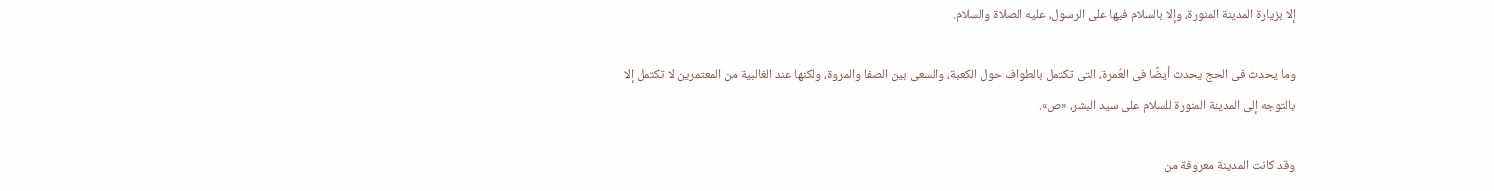إلا بزيارة المدينة المنورة، وإلا بالسلام فيها على الرسول، عليه الصلاة والسلام.

وما يحدث فى الحج يحدث أيضًا فى العُمرة، التى تكتمل بالطواف حول الكعبة، والسعى بين الصفا والمروة، ولكنها عند الغالبية من المعتمرين لا تكتمل إلا بالتوجه إلى المدينة المنورة للسلام على سيد البشر، «ص».

وقد كانت المدينة معروفة من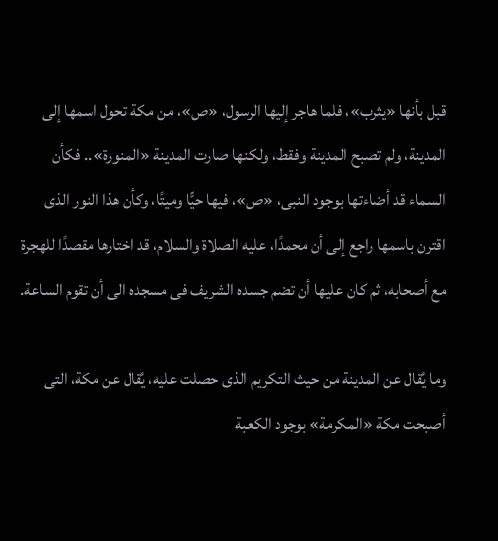قبل بأنها «يثرب»، فلما هاجر إليها الرسول، «ص»، من مكة تحول اسمها إلى المدينة، ولم تصبح المدينة وفقط، ولكنها صارت المدينة «المنورة».. فكأن السماء قد أضاءتها بوجود النبى، «ص»، فيها حيًّا وميتًا، وكأن هذا النور الذى اقترن باسمها راجع إلى أن محمدًا، عليه الصلاة والسلام، قد اختارها مقصدًا للهجرة مع أصحابه، ثم كان عليها أن تضم جسده الشريف فى مسجده الى أن تقوم الساعة.

وما يُقال عن المدينة من حيث التكريم الذى حصلت عليه، يُقال عن مكة، التى أصبحت مكة «المكرمة» بوجود الكعبة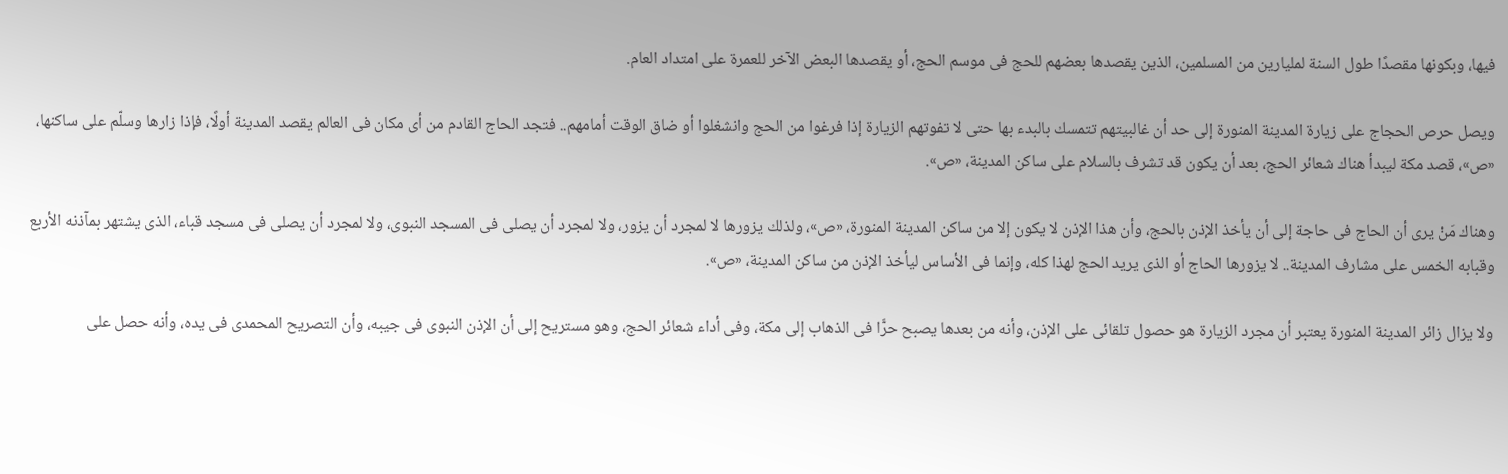فيها، وبكونها مقصدًا طول السنة لمليارين من المسلمين، الذين يقصدها بعضهم للحج فى موسم الحج، أو يقصدها البعض الآخر للعمرة على امتداد العام.

ويصل حرص الحجاج على زيارة المدينة المنورة إلى حد أن غالبيتهم تتمسك بالبدء بها حتى لا تفوتهم الزيارة إذا فرغوا من الحج وانشغلوا أو ضاق الوقت أمامهم.. فتجد الحاج القادم من أى مكان فى العالم يقصد المدينة أولًا، فإذا زارها وسلّم على ساكنها، «ص»، قصد مكة ليبدأ هناك شعائر الحج، بعد أن يكون قد تشرف بالسلام على ساكن المدينة، «ص».

وهناك مَنْ يرى أن الحاج فى حاجة إلى أن يأخذ الإذن بالحج، وأن هذا الإذن لا يكون إلا من ساكن المدينة المنورة، «ص»، ولذلك يزورها لا لمجرد أن يزور، ولا لمجرد أن يصلى فى المسجد النبوى، ولا لمجرد أن يصلى فى مسجد قباء، الذى يشتهر بمآذنه الأربع وقبابه الخمس على مشارف المدينة.. لا يزورها الحاج أو الذى يريد الحج لهذا كله، وإنما فى الأساس ليأخذ الإذن من ساكن المدينة، «ص».

ولا يزال زائر المدينة المنورة يعتبر أن مجرد الزيارة هو حصول تلقائى على الإذن، وأنه من بعدها يصبح حرًّا فى الذهاب إلى مكة، وفى أداء شعائر الحج، وهو مستريح إلى أن الإذن النبوى فى جيبه، وأن التصريح المحمدى فى يده، وأنه حصل على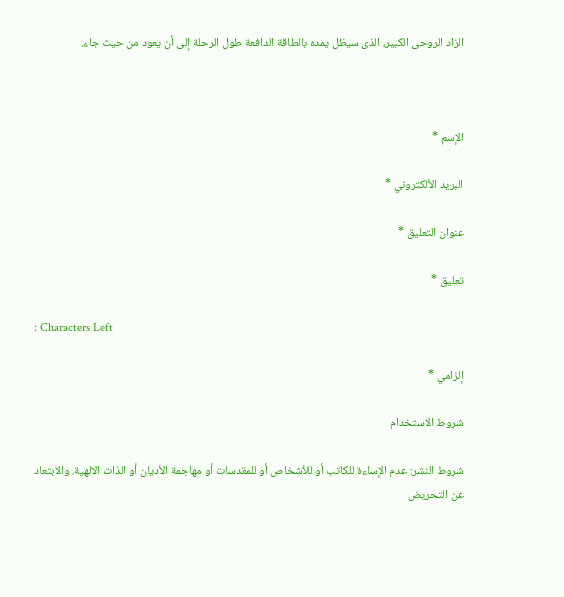الزاد الروحى الكبير، الذى سيظل يمده بالطاقة الدافعة طول الرحلة إلى أن يعود من حيث جاء.



الإسم *

البريد الألكتروني *

عنوان التعليق *

تعليق *

: Characters Left

إلزامي *

شروط الاستخدام

شروط النشر: عدم الإساءة للكاتب أو للأشخاص أو للمقدسات أو مهاجمة الأديان أو الذات الالهية. والابتعاد عن التحريض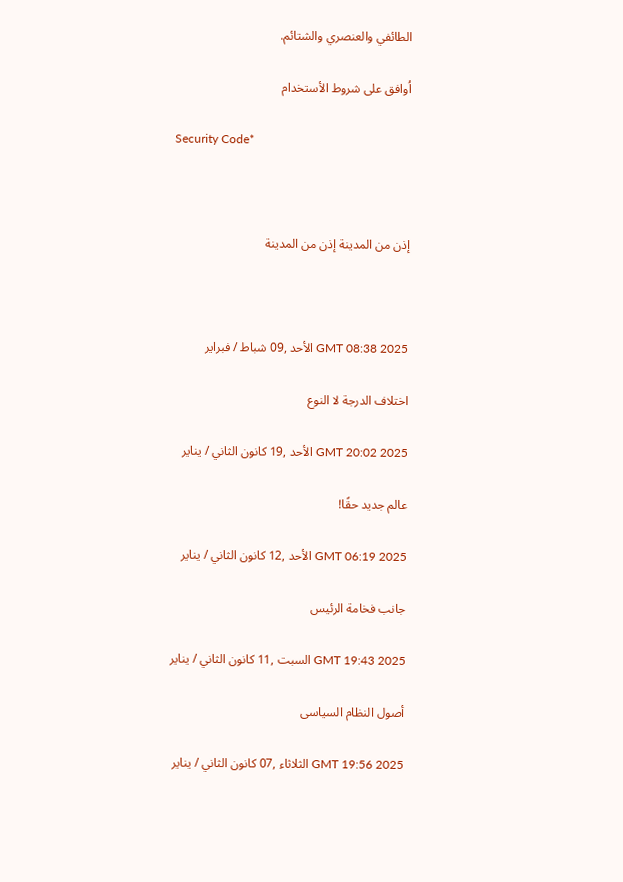الطائفي والعنصري والشتائم.

اُوافق على شروط الأستخدام

Security Code*



إذن من المدينة إذن من المدينة



GMT 08:38 2025 الأحد ,09 شباط / فبراير

اختلاف الدرجة لا النوع

GMT 20:02 2025 الأحد ,19 كانون الثاني / يناير

عالم جديد حقًا!

GMT 06:19 2025 الأحد ,12 كانون الثاني / يناير

جانب فخامة الرئيس

GMT 19:43 2025 السبت ,11 كانون الثاني / يناير

أصول النظام السياسى

GMT 19:56 2025 الثلاثاء ,07 كانون الثاني / يناير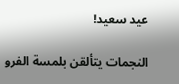عيد سعيد!

النجمات يتألقن بلمسة الفرو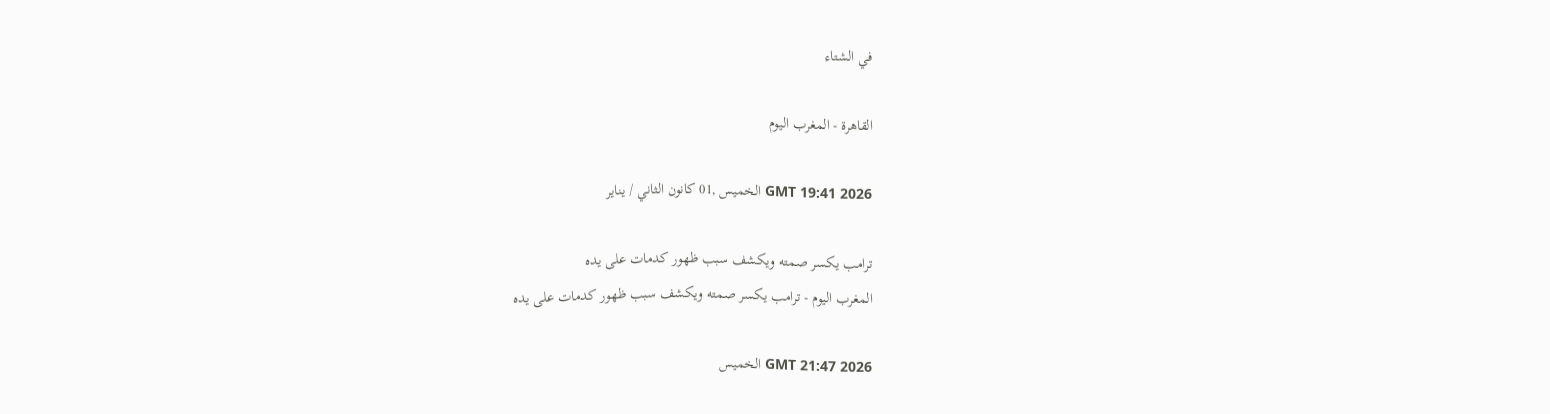في الشتاء

القاهرة - المغرب اليوم

GMT 19:41 2026 الخميس ,01 كانون الثاني / يناير

ترامب يكسر صمته ويكشف سبب ظهور كدمات على يده
المغرب اليوم - ترامب يكسر صمته ويكشف سبب ظهور كدمات على يده

GMT 21:47 2026 الخميس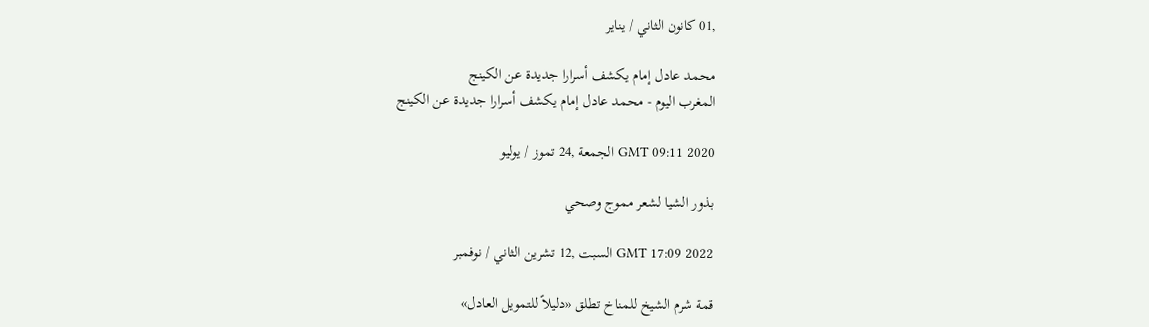,01 كانون الثاني / يناير

محمد عادل إمام يكشف أسرارا جديدة عن الكينج
المغرب اليوم - محمد عادل إمام يكشف أسرارا جديدة عن الكينج

GMT 09:11 2020 الجمعة ,24 تموز / يوليو

بذور الشيا لشعر مموج وصحي

GMT 17:09 2022 السبت ,12 تشرين الثاني / نوفمبر

قمة شرم الشيخ للمناخ تطلق «دليلاً للتمويل العادل»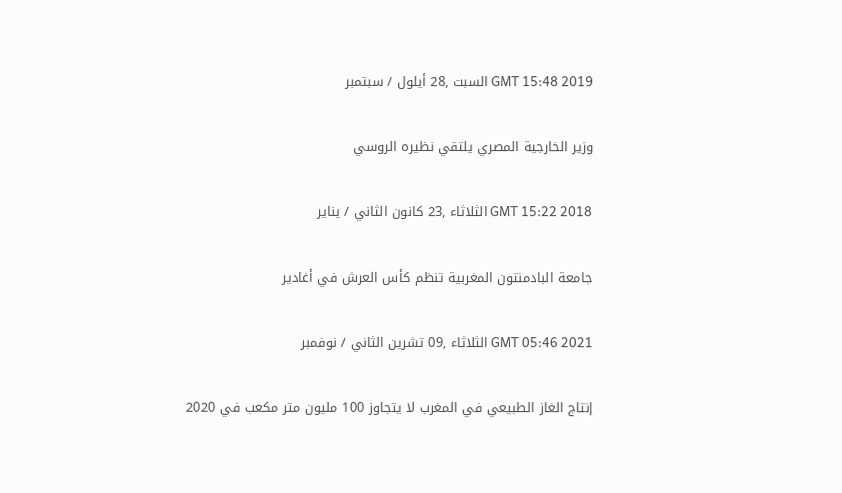GMT 15:48 2019 السبت ,28 أيلول / سبتمبر

وزير الخارجية المصري يلتقي نظيره الروسي

GMT 15:22 2018 الثلاثاء ,23 كانون الثاني / يناير

جامعة البادمنتون المغربية تنظم كأس العرش في أغادير

GMT 05:46 2021 الثلاثاء ,09 تشرين الثاني / نوفمبر

إنتاج الغاز الطبيعي في المغرب لا يتجاوز 100 مليون متر مكعب في 2020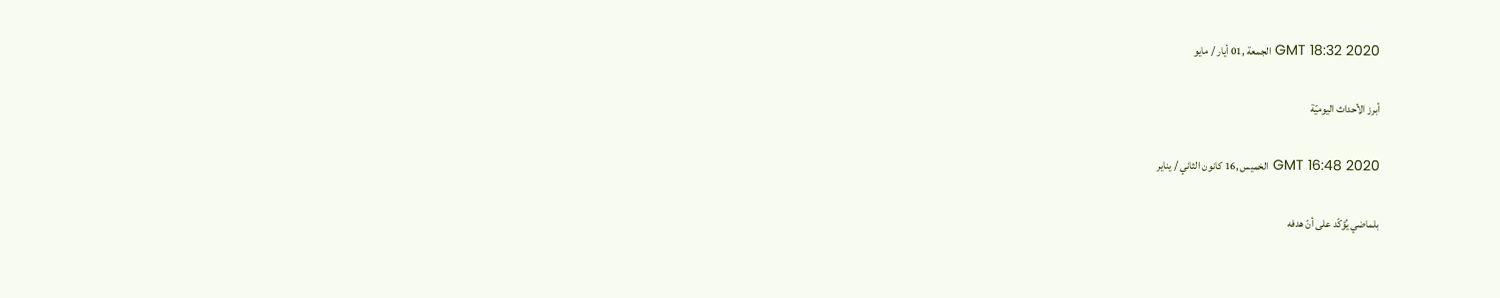GMT 18:32 2020 الجمعة ,01 أيار / مايو

أبرز الأحداث اليوميّة

GMT 16:48 2020 الخميس ,16 كانون الثاني / يناير

بلماضي يُؤكّد على أنّ هدفه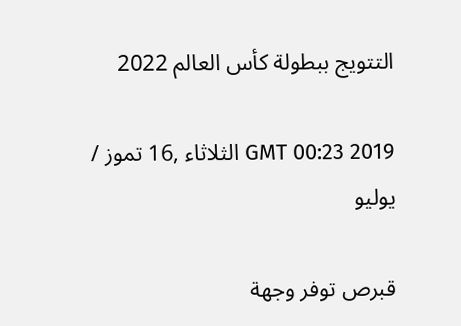التتويج ببطولة كأس العالم 2022

GMT 00:23 2019 الثلاثاء ,16 تموز / يوليو

قبرص توفر وجهة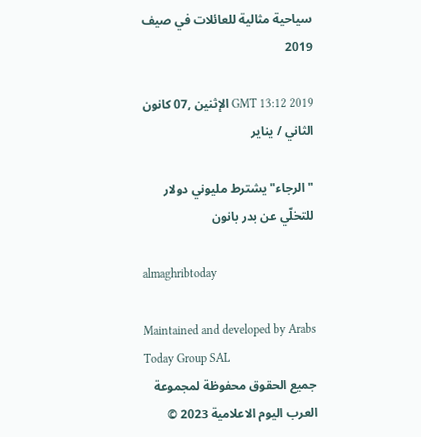سياحية مثالية للعائلات في صيف 2019

GMT 13:12 2019 الإثنين ,07 كانون الثاني / يناير

"الرجاء" يشترط مليوني دولار للتخلّي عن بدر بانون

almaghribtoday

Maintained and developed by Arabs Today Group SAL
جميع الحقوق محفوظة لمجموعة العرب اليوم الاعلامية 2023 ©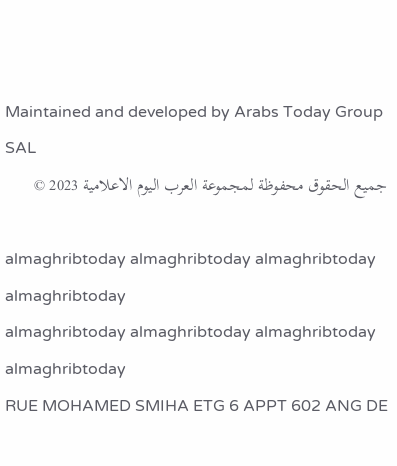Maintained and developed by Arabs Today Group SAL
جميع الحقوق محفوظة لمجموعة العرب اليوم الاعلامية 2023 ©

almaghribtoday almaghribtoday almaghribtoday almaghribtoday
almaghribtoday almaghribtoday almaghribtoday
almaghribtoday
RUE MOHAMED SMIHA ETG 6 APPT 602 ANG DE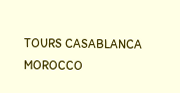TOURS CASABLANCA MOROCCO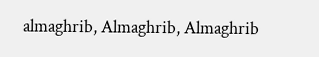almaghrib, Almaghrib, Almaghrib